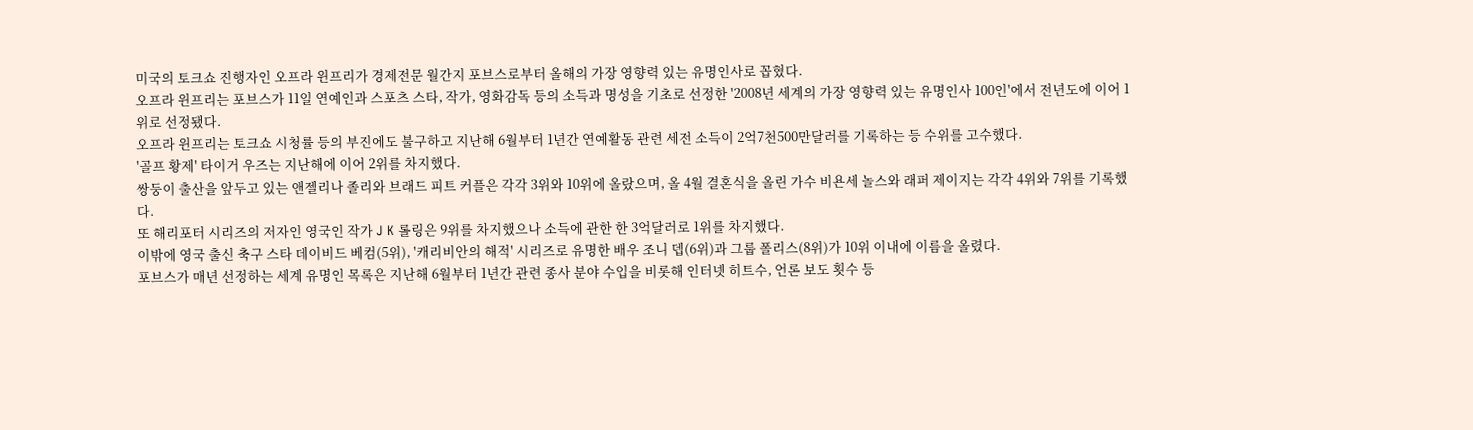미국의 토크쇼 진행자인 오프라 윈프리가 경제전문 월간지 포브스로부터 올해의 가장 영향력 있는 유명인사로 꼽혔다.
오프라 윈프리는 포브스가 11일 연예인과 스포츠 스타, 작가, 영화감독 등의 소득과 명성을 기초로 선정한 '2008년 세계의 가장 영향력 있는 유명인사 100인'에서 전년도에 이어 1위로 선정됐다.
오프라 윈프리는 토크쇼 시청률 등의 부진에도 불구하고 지난해 6월부터 1년간 연예활동 관련 세전 소득이 2억7천500만달러를 기록하는 등 수위를 고수했다.
'골프 황제' 타이거 우즈는 지난해에 이어 2위를 차지했다.
쌍둥이 출산을 앞두고 있는 앤젤리나 졸리와 브래드 피트 커플은 각각 3위와 10위에 올랐으며, 올 4월 결혼식을 올린 가수 비욘세 놀스와 래퍼 제이지는 각각 4위와 7위를 기록했다.
또 해리포터 시리즈의 저자인 영국인 작가 J K 롤링은 9위를 차지했으나 소득에 관한 한 3억달러로 1위를 차지했다.
이밖에 영국 출신 축구 스타 데이비드 베컴(5위), '캐리비안의 해적' 시리즈로 유명한 배우 조니 뎁(6위)과 그룹 폴리스(8위)가 10위 이내에 이름을 올렸다.
포브스가 매년 선정하는 세계 유명인 목록은 지난해 6월부터 1년간 관련 종사 분야 수입을 비롯해 인터넷 히트수, 언론 보도 횟수 등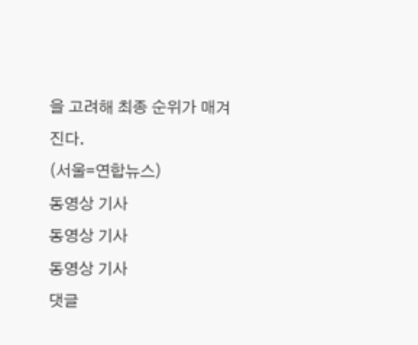을 고려해 최종 순위가 매겨진다.
(서울=연합뉴스)
동영상 기사
동영상 기사
동영상 기사
댓글